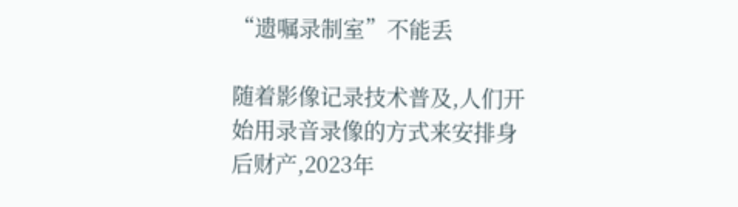“遗嘱录制室”不能丢

随着影像记录技术普及,人们开始用录音录像的方式来安排身后财产,2023年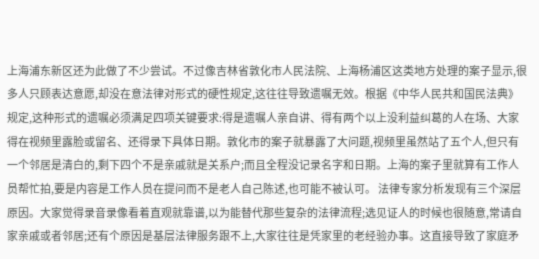上海浦东新区还为此做了不少尝试。不过像吉林省敦化市人民法院、上海杨浦区这类地方处理的案子显示,很多人只顾表达意愿,却没在意法律对形式的硬性规定,这往往导致遗嘱无效。根据《中华人民共和国民法典》规定,这种形式的遗嘱必须满足四项关键要求:得是遗嘱人亲自讲、得有两个以上没利益纠葛的人在场、大家得在视频里露脸或留名、还得录下具体日期。敦化市的案子就暴露了大问题,视频里虽然站了五个人,但只有一个邻居是清白的,剩下四个不是亲戚就是关系户;而且全程没记录名字和日期。上海的案子里就算有工作人员帮忙拍,要是内容是工作人员在提问而不是老人自己陈述,也可能不被认可。 法律专家分析发现有三个深层原因。大家觉得录音录像看着直观就靠谱,以为能替代那些复杂的法律流程;选见证人的时候也很随意,常请自家亲戚或者邻居;还有个原因是基层法律服务跟不上,大家往往是凭家里的老经验办事。这直接导致了家庭矛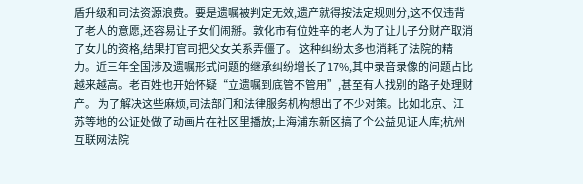盾升级和司法资源浪费。要是遗嘱被判定无效,遗产就得按法定规则分,这不仅违背了老人的意愿,还容易让子女们闹掰。敦化市有位姓辛的老人为了让儿子分财产取消了女儿的资格,结果打官司把父女关系弄僵了。 这种纠纷太多也消耗了法院的精力。近三年全国涉及遗嘱形式问题的继承纠纷增长了17%,其中录音录像的问题占比越来越高。老百姓也开始怀疑“立遗嘱到底管不管用”,甚至有人找别的路子处理财产。 为了解决这些麻烦,司法部门和法律服务机构想出了不少对策。比如北京、江苏等地的公证处做了动画片在社区里播放;上海浦东新区搞了个公益见证人库;杭州互联网法院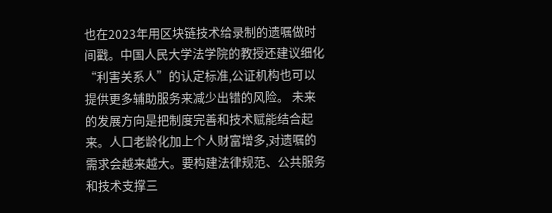也在2023年用区块链技术给录制的遗嘱做时间戳。中国人民大学法学院的教授还建议细化“利害关系人”的认定标准,公证机构也可以提供更多辅助服务来减少出错的风险。 未来的发展方向是把制度完善和技术赋能结合起来。人口老龄化加上个人财富增多,对遗嘱的需求会越来越大。要构建法律规范、公共服务和技术支撑三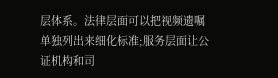层体系。法律层面可以把视频遗嘱单独列出来细化标准;服务层面让公证机构和司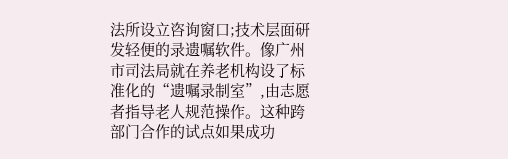法所设立咨询窗口;技术层面研发轻便的录遗嘱软件。像广州市司法局就在养老机构设了标准化的“遗嘱录制室”,由志愿者指导老人规范操作。这种跨部门合作的试点如果成功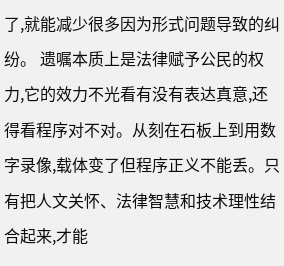了,就能减少很多因为形式问题导致的纠纷。 遗嘱本质上是法律赋予公民的权力,它的效力不光看有没有表达真意,还得看程序对不对。从刻在石板上到用数字录像,载体变了但程序正义不能丢。只有把人文关怀、法律智慧和技术理性结合起来,才能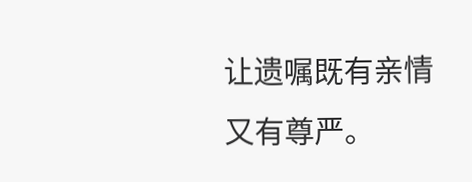让遗嘱既有亲情又有尊严。